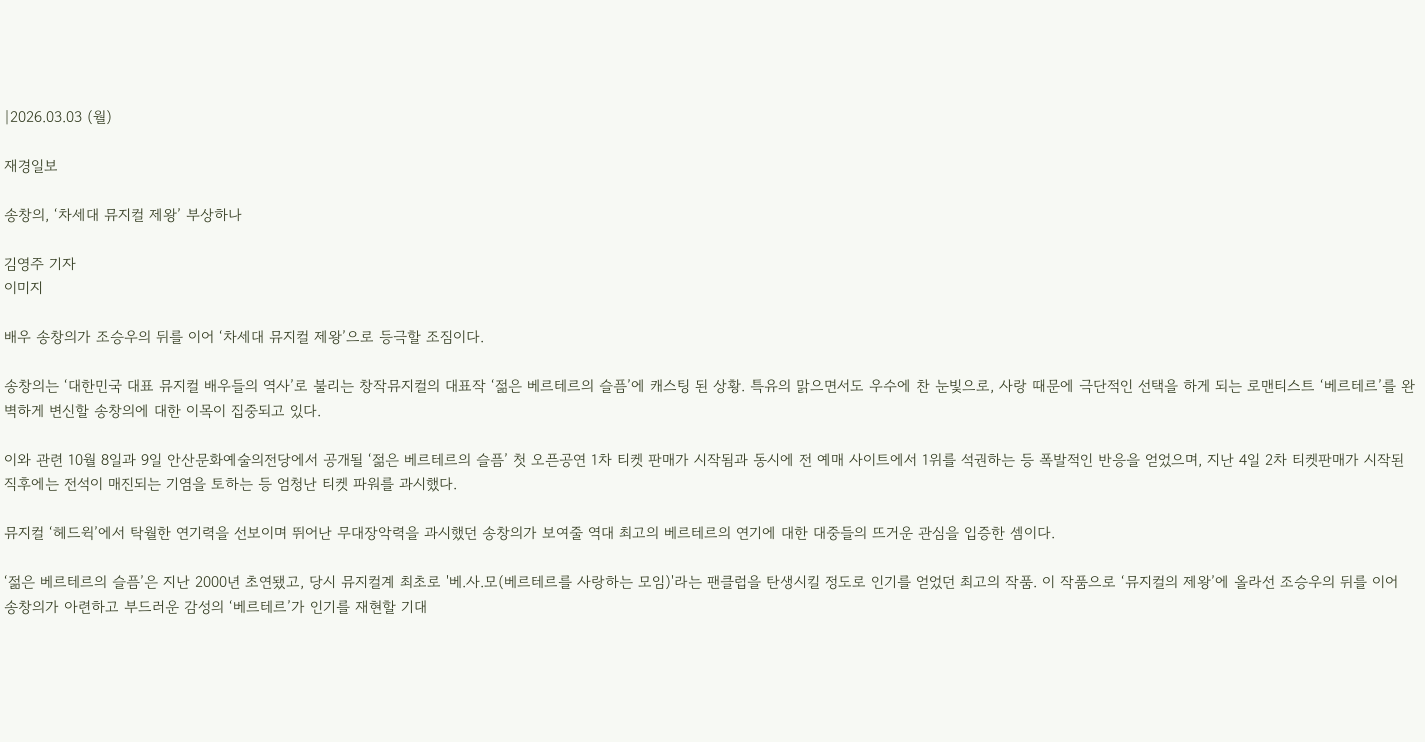|2026.03.03 (월)

재경일보

송창의, ‘차세대 뮤지컬 제왕’ 부상하나

김영주 기자
이미지

배우 송창의가 조승우의 뒤를 이어 ‘차세대 뮤지컬 제왕’으로 등극할 조짐이다.

송창의는 ‘대한민국 대표 뮤지컬 배우들의 역사’로 불리는 창작뮤지컬의 대표작 ‘젊은 베르테르의 슬픔’에 캐스팅 된 상황. 특유의 맑으면서도 우수에 찬 눈빛으로, 사랑 때문에 극단적인 선택을 하게 되는 로맨티스트 ‘베르테르’를 완벽하게 변신할 송창의에 대한 이목이 집중되고 있다.

이와 관련 10월 8일과 9일 안산문화예술의전당에서 공개될 ‘젊은 베르테르의 슬픔’ 첫 오픈공연 1차 티켓 판매가 시작됨과 동시에 전 예매 사이트에서 1위를 석권하는 등 폭발적인 반응을 얻었으며, 지난 4일 2차 티켓판매가 시작된 직후에는 전석이 매진되는 기염을 토하는 등 엄청난 티켓 파워를 과시했다.

뮤지컬 ‘헤드윅’에서 탁월한 연기력을 선보이며 뛰어난 무대장악력을 과시했던 송창의가 보여줄 역대 최고의 베르테르의 연기에 대한 대중들의 뜨거운 관심을 입증한 셈이다.

‘젊은 베르테르의 슬픔’은 지난 2000년 초연됐고, 당시 뮤지컬계 최초로 '베.사.모(베르테르를 사랑하는 모임)'라는 팬클럽을 탄생시킬 정도로 인기를 얻었던 최고의 작품. 이 작품으로 ‘뮤지컬의 제왕’에 올라선 조승우의 뒤를 이어 송창의가 아련하고 부드러운 감성의 ‘베르테르’가 인기를 재현할 기대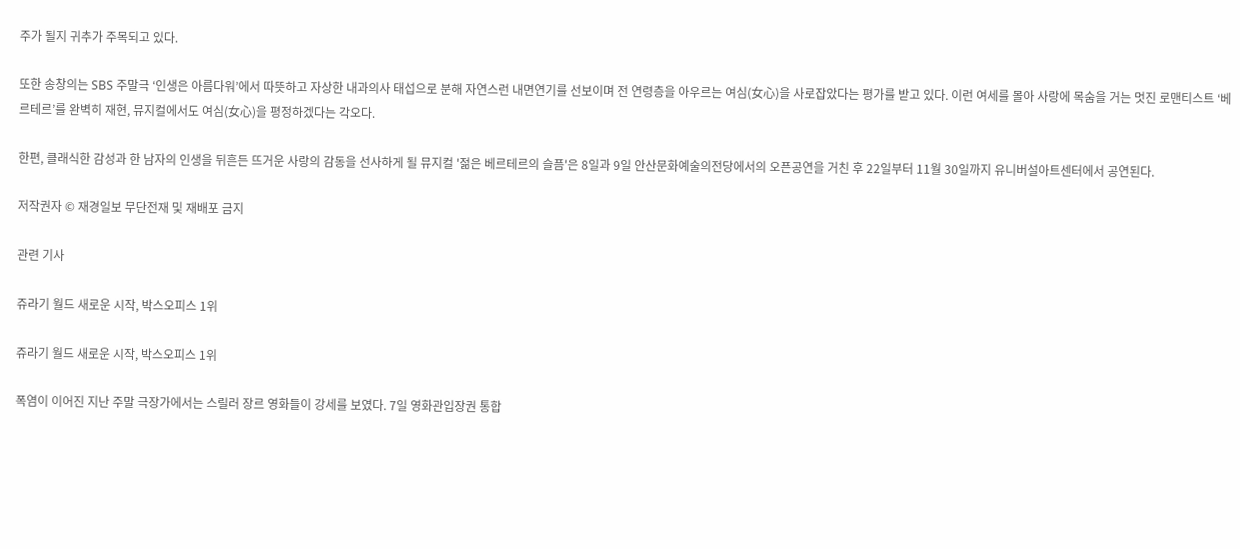주가 될지 귀추가 주목되고 있다.

또한 송창의는 SBS 주말극 ‘인생은 아름다워’에서 따뜻하고 자상한 내과의사 태섭으로 분해 자연스런 내면연기를 선보이며 전 연령층을 아우르는 여심(女心)을 사로잡았다는 평가를 받고 있다. 이런 여세를 몰아 사랑에 목숨을 거는 멋진 로맨티스트 ‘베르테르’를 완벽히 재현, 뮤지컬에서도 여심(女心)을 평정하겠다는 각오다.

한편, 클래식한 감성과 한 남자의 인생을 뒤흔든 뜨거운 사랑의 감동을 선사하게 될 뮤지컬 '젊은 베르테르의 슬픔'은 8일과 9일 안산문화예술의전당에서의 오픈공연을 거친 후 22일부터 11월 30일까지 유니버설아트센터에서 공연된다.

저작권자 © 재경일보 무단전재 및 재배포 금지

관련 기사

쥬라기 월드 새로운 시작, 박스오피스 1위

쥬라기 월드 새로운 시작, 박스오피스 1위

폭염이 이어진 지난 주말 극장가에서는 스릴러 장르 영화들이 강세를 보였다. 7일 영화관입장권 통합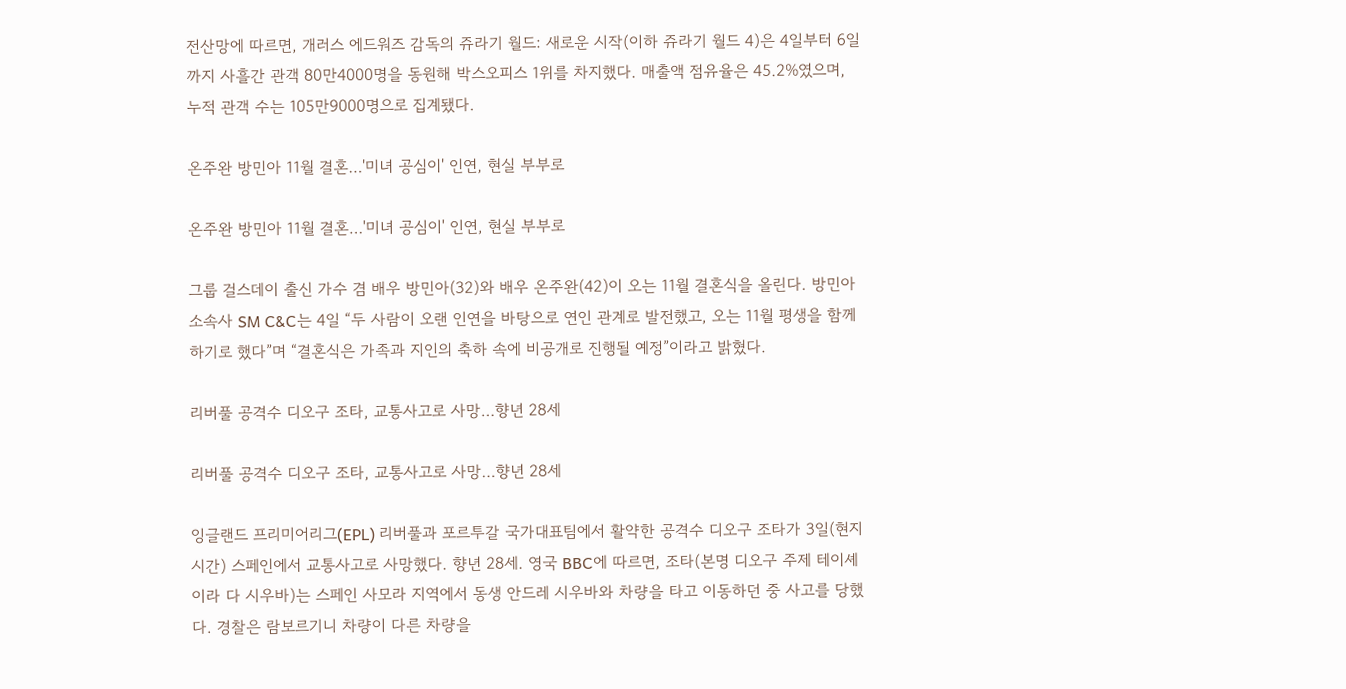전산망에 따르면, 개러스 에드워즈 감독의 쥬라기 월드: 새로운 시작(이하 쥬라기 월드 4)은 4일부터 6일까지 사흘간 관객 80만4000명을 동원해 박스오피스 1위를 차지했다. 매출액 점유율은 45.2%였으며, 누적 관객 수는 105만9000명으로 집계됐다.

온주완 방민아 11월 결혼…'미녀 공심이' 인연, 현실 부부로

온주완 방민아 11월 결혼…'미녀 공심이' 인연, 현실 부부로

그룹 걸스데이 출신 가수 겸 배우 방민아(32)와 배우 온주완(42)이 오는 11월 결혼식을 올린다. 방민아 소속사 SM C&C는 4일 “두 사람이 오랜 인연을 바탕으로 연인 관계로 발전했고, 오는 11월 평생을 함께하기로 했다”며 “결혼식은 가족과 지인의 축하 속에 비공개로 진행될 예정”이라고 밝혔다.

리버풀 공격수 디오구 조타, 교통사고로 사망…향년 28세

리버풀 공격수 디오구 조타, 교통사고로 사망…향년 28세

잉글랜드 프리미어리그(EPL) 리버풀과 포르투갈 국가대표팀에서 활약한 공격수 디오구 조타가 3일(현지시간) 스페인에서 교통사고로 사망했다. 향년 28세. 영국 BBC에 따르면, 조타(본명 디오구 주제 테이셰이라 다 시우바)는 스페인 사모라 지역에서 동생 안드레 시우바와 차량을 타고 이동하던 중 사고를 당했다. 경찰은 람보르기니 차량이 다른 차량을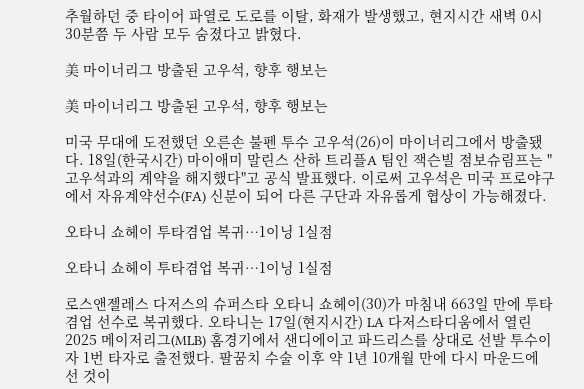추월하던 중 타이어 파열로 도로를 이탈, 화재가 발생했고, 현지시간 새벽 0시 30분쯤 두 사람 모두 숨졌다고 밝혔다.

美 마이너리그 방출된 고우석, 향후 행보는

美 마이너리그 방출된 고우석, 향후 행보는

미국 무대에 도전했던 오른손 불펜 투수 고우석(26)이 마이너리그에서 방출됐다. 18일(한국시간) 마이애미 말린스 산하 트리플A 팀인 잭슨빌 점보슈림프는 "고우석과의 계약을 해지했다"고 공식 발표했다. 이로써 고우석은 미국 프로야구에서 자유계약선수(FA) 신분이 되어 다른 구단과 자유롭게 협상이 가능해졌다.

오타니 쇼헤이 투타겸업 복귀…1이닝 1실점

오타니 쇼헤이 투타겸업 복귀…1이닝 1실점

로스앤젤레스 다저스의 슈퍼스타 오타니 쇼헤이(30)가 마침내 663일 만에 투타겸업 선수로 복귀했다. 오타니는 17일(현지시간) LA 다저스타디움에서 열린 2025 메이저리그(MLB) 홈경기에서 샌디에이고 파드리스를 상대로 선발 투수이자 1번 타자로 출전했다. 팔꿈치 수술 이후 약 1년 10개월 만에 다시 마운드에 선 것이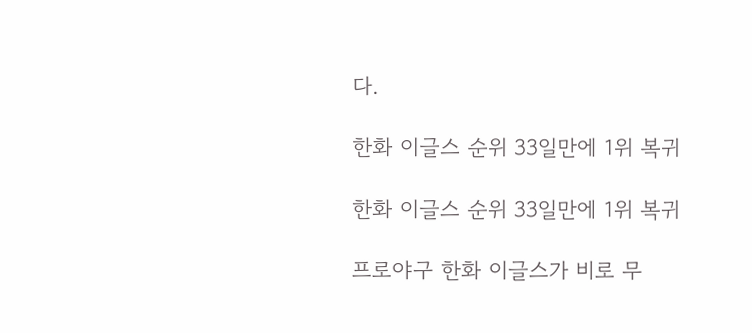다.

한화 이글스 순위 33일만에 1위 복귀

한화 이글스 순위 33일만에 1위 복귀

프로야구 한화 이글스가 비로 무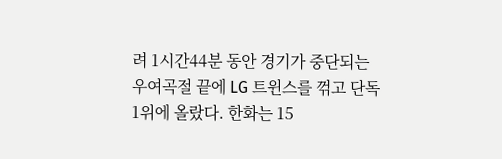려 1시간44분 동안 경기가 중단되는 우여곡절 끝에 LG 트윈스를 꺾고 단독 1위에 올랐다. 한화는 15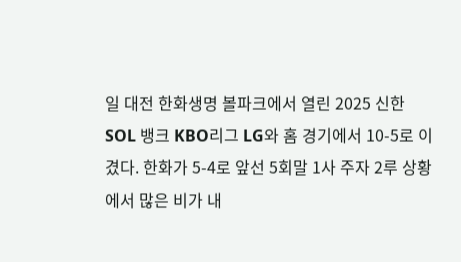일 대전 한화생명 볼파크에서 열린 2025 신한 SOL 뱅크 KBO리그 LG와 홈 경기에서 10-5로 이겼다. 한화가 5-4로 앞선 5회말 1사 주자 2루 상황에서 많은 비가 내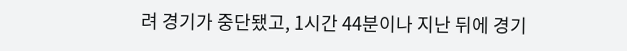려 경기가 중단됐고, 1시간 44분이나 지난 뒤에 경기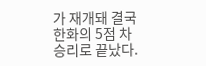가 재개돼 결국 한화의 5점 차 승리로 끝났다.